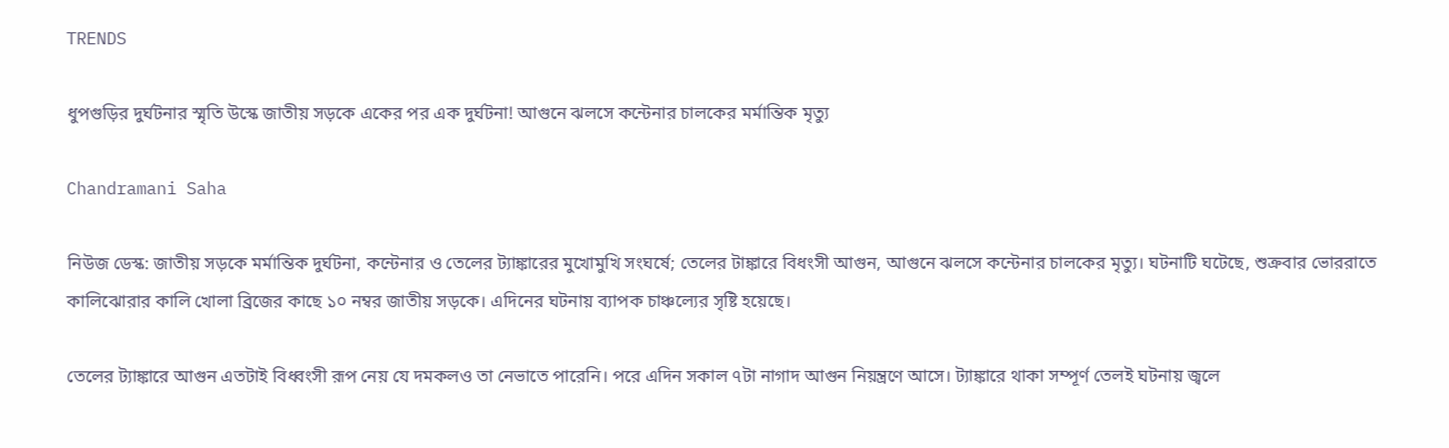TRENDS

ধুপগুড়ির দুর্ঘটনার স্মৃতি উস্কে জাতীয় সড়কে একের পর এক দুর্ঘটনা! আগুনে ঝলসে কন্টেনার চালকের মর্মান্তিক মৃত্যু

Chandramani Saha

নিউজ ডেস্ক: জাতীয় সড়কে মর্মান্তিক দুর্ঘটনা, কন্টেনার ও তেলের ট্যাঙ্কারের মুখোমুখি সংঘর্ষে; তেলের টাঙ্কারে বিধংসী আগুন, আগুনে ঝলসে কন্টেনার চালকের মৃত্যু। ঘটনাটি ঘটেছে, শুক্রবার ভোররাতে কালিঝোরার কালি খোলা ব্রিজের কাছে ১০ নম্বর জাতীয় সড়কে। এদিনের ঘটনায় ব্যাপক চাঞ্চল্যের সৃষ্টি হয়েছে।

তেলের ট্যাঙ্কারে আগুন এতটাই বিধ্বংসী রূপ নেয় যে দমকলও তা নেভাতে পারেনি। পরে এদিন সকাল ৭টা নাগাদ আগুন নিয়ন্ত্রণে আসে। ট্যাঙ্কারে থাকা সম্পূর্ণ তেলই ঘটনায় জ্বলে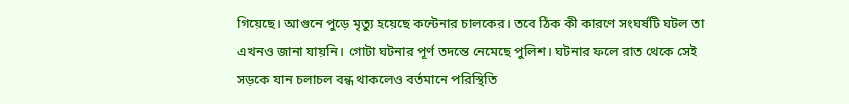গিয়েছে। আগুনে পুড়ে মৃত্যু হয়েছে কন্টেনার চালকের। তবে ঠিক কী কারণে সংঘর্ষটি ঘটল তা এখনও জানা যায়নি। গোটা ঘটনার পূর্ণ তদন্তে নেমেছে পুলিশ। ঘটনার ফলে রাত থেকে সেই সড়কে যান চলাচল বন্ধ থাকলেও বর্তমানে পরিস্থিতি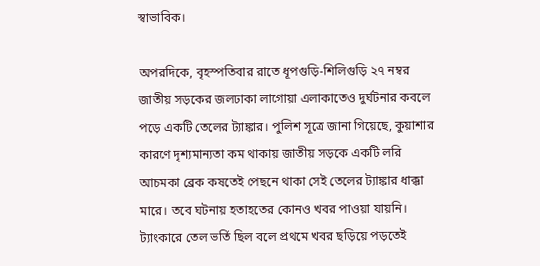স্বাভাবিক।

অপরদিকে, বৃহস্পতিবার রাতে ধূপগুড়ি-শিলিগুড়ি ২৭ নম্বর জাতীয় সড়কের জলঢাকা লাগোয়া এলাকাতেও দুর্ঘটনার কবলে পড়ে একটি তেলের ট্যাঙ্কার। পুলিশ সূত্রে জানা গিয়েছে, কুয়াশার কারণে দৃশ্যমান্যতা কম থাকায় জাতীয় সড়কে একটি লরি আচমকা ব্রেক কষতেই পেছনে থাকা সেই তেলের ট্যাঙ্কার ধাক্কা মারে। তবে ঘটনায় হতাহতের কোনও খবর পাওয়া যায়নি। ট্যাংকারে তেল ভর্তি ছিল বলে প্রথমে খবর ছড়িয়ে পড়তেই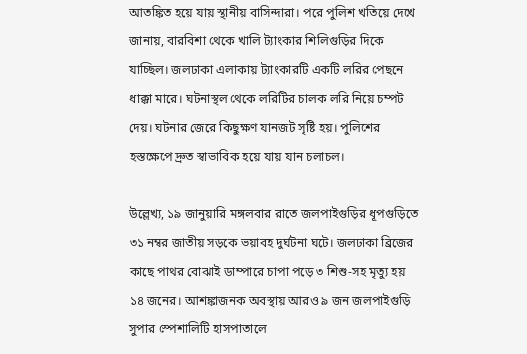আতঙ্কিত হয়ে যায় স্থানীয় বাসিন্দারা। পরে পুলিশ খতিয়ে দেখে জানায়, বারবিশা থেকে খালি ট্যাংকার শিলিগুড়ির দিকে যাচ্ছিল। জলঢাকা এলাকায় ট্যাংকারটি একটি লরির পেছনে ধাক্কা মারে। ঘটনাস্থল থেকে লরিটির চালক লরি নিয়ে চম্পট দেয়। ঘটনার জেরে কিছুক্ষণ যানজট সৃষ্টি হয়। পুলিশের হস্তক্ষেপে দ্রুত স্বাভাবিক হয়ে যায় যান চলাচল।

উল্লেখ্য, ১৯ জানুয়ারি মঙ্গলবার রাতে জলপাইগুড়ির ধূপগুড়িতে ৩১ নম্বর জাতীয় সড়কে ভয়াবহ দুর্ঘটনা ঘটে। জলঢাকা ব্রিজের কাছে পাথর বোঝাই ডাম্পারে চাপা পড়ে ৩ শিশু-সহ মৃত্যু হয় ১৪ জনের। আশঙ্কাজনক অবস্থায় আরও ৯ জন জলপাইগুড়ি সুপার স্পেশালিটি হাসপাতালে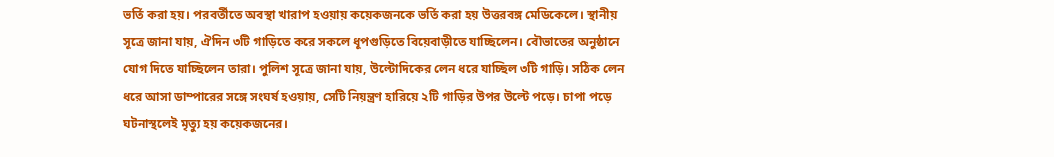ভর্তি করা হয়। পরবর্তীতে অবস্থা খারাপ হওয়ায় কয়েকজনকে ভর্তি করা হয় উত্তরবঙ্গ মেডিকেলে। স্থানীয় সূত্রে জানা যায়, ঐদিন ৩টি গাড়িতে করে সকলে ধূপগুড়িতে বিয়েবাড়ীতে যাচ্ছিলেন। বৌভাতের অনুষ্ঠানে যোগ দিতে যাচ্ছিলেন তারা। পুলিশ সূত্রে জানা যায়, উল্টোদিকের লেন ধরে যাচ্ছিল ৩টি গাড়ি। সঠিক লেন ধরে আসা ডাম্পারের সঙ্গে সংঘর্ষ হওয়ায়, সেটি নিয়ন্ত্রণ হারিয়ে ২টি গাড়ির উপর উল্টে পড়ে। চাপা পড়ে ঘটনাস্থলেই মৃত্যু হয় কয়েকজনের।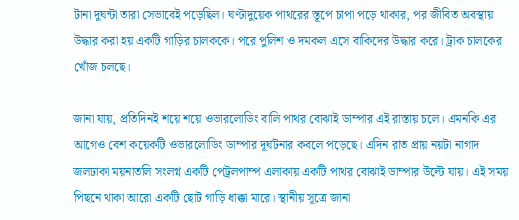টানা দুঘন্টা তারা সেভাবেই পড়েছিল। ঘণ্টাদুয়েক পাথরের স্তূপে চাপা পড়ে থাকার, পর জীবিত অবস্থায় উদ্ধার করা হয় একটি গাড়ির চালককে। পরে পুলিশ ও দমকল এসে বাকিদের উদ্ধার করে। ট্রাক চালকের খোঁজ চলছে।

জানা যায়, প্রতিদিনই শয়ে শয়ে ওভারলোডিং বালি পাথর বোঝাই ডাম্পার এই রাস্তায় চলে। এমনকি এর আগেও বেশ কয়েকটি ওভারলোডিং ডাম্পার দূর্ঘটনার কবলে পড়েছে। এদিন রাত প্রায় নয়টা নাগাদ জলঢাকা ময়নাতলি সংলগ্ন একটি পেট্রলপাম্প এলাকায় একটি পাথর বোঝাই ডাম্পার উল্টে যায়। এই সময় পিছনে থাকা আরো একটি ছোট গাড়ি ধাক্কা মারে। স্থানীয় সূত্রে জানা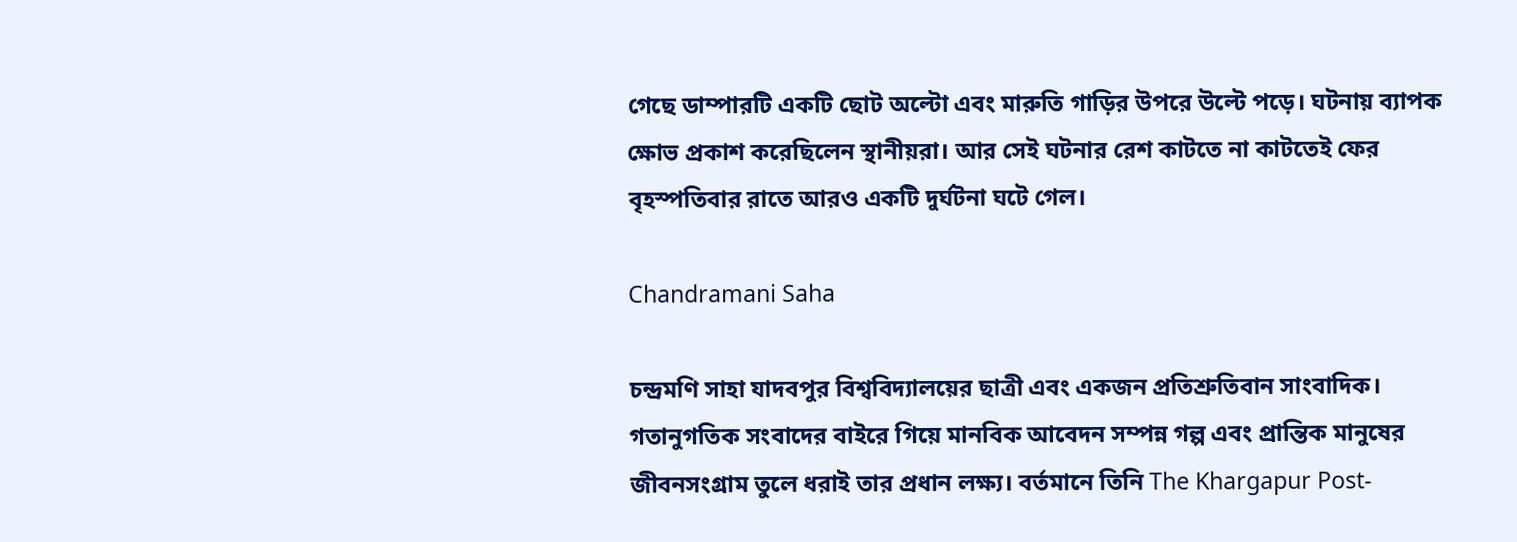গেছে ডাম্পারটি একটি ছোট অল্টো এবং মারুতি গাড়ির উপরে উল্টে পড়ে। ঘটনায় ব্যাপক ক্ষোভ প্রকাশ করেছিলেন স্থানীয়রা। আর সেই ঘটনার রেশ কাটতে না কাটতেই ফের বৃহস্পতিবার রাতে আরও একটি দুর্ঘটনা ঘটে গেল।

Chandramani Saha

চন্দ্রমণি সাহা যাদবপুর বিশ্ববিদ্যালয়ের ছাত্রী এবং একজন প্রতিশ্রুতিবান সাংবাদিক। গতানুগতিক সংবাদের বাইরে গিয়ে মানবিক আবেদন সম্পন্ন গল্প এবং প্রান্তিক মানুষের জীবনসংগ্রাম তুলে ধরাই তার প্রধান লক্ষ্য। বর্তমানে তিনি The Khargapur Post-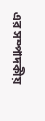এর সম্পাদকীয়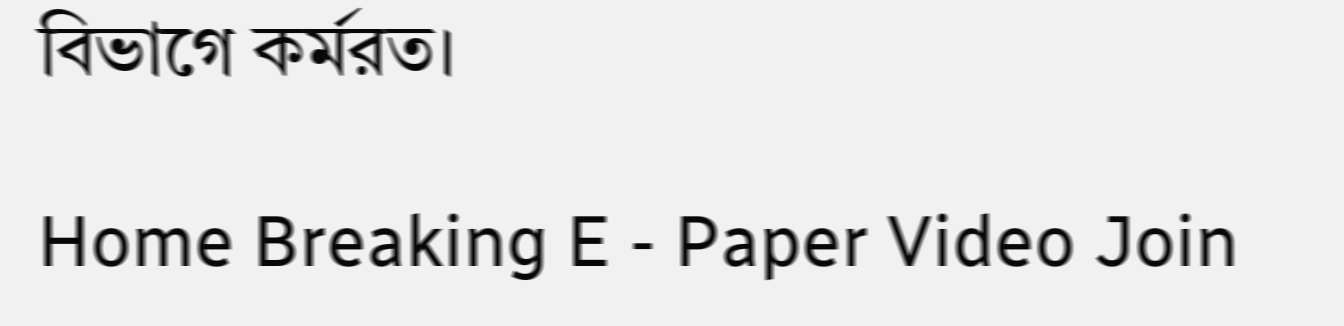বিভাগে কর্মরত।

Home Breaking E - Paper Video Join